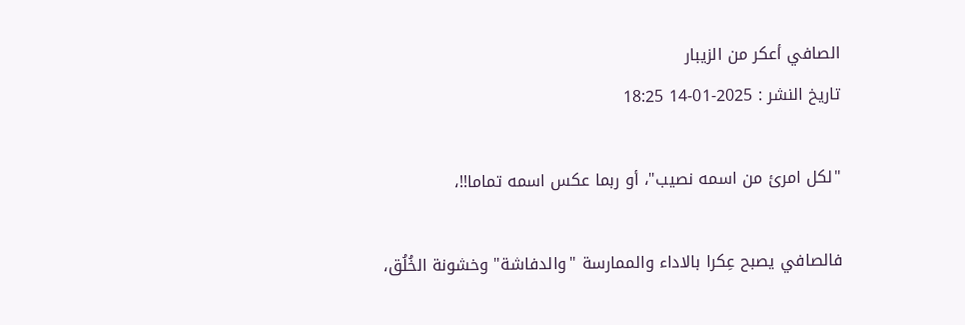الصافي أعكر من الزيبار
تاريخ النشر : 2025-01-14 18:25

"لكل امرئ من اسمه نصيب"، أو ربما عكس اسمه تماما!!،

فالصافي يصبح عِكرا بالاداء والممارسة "والدفاشة" وخشونة الخُلُق،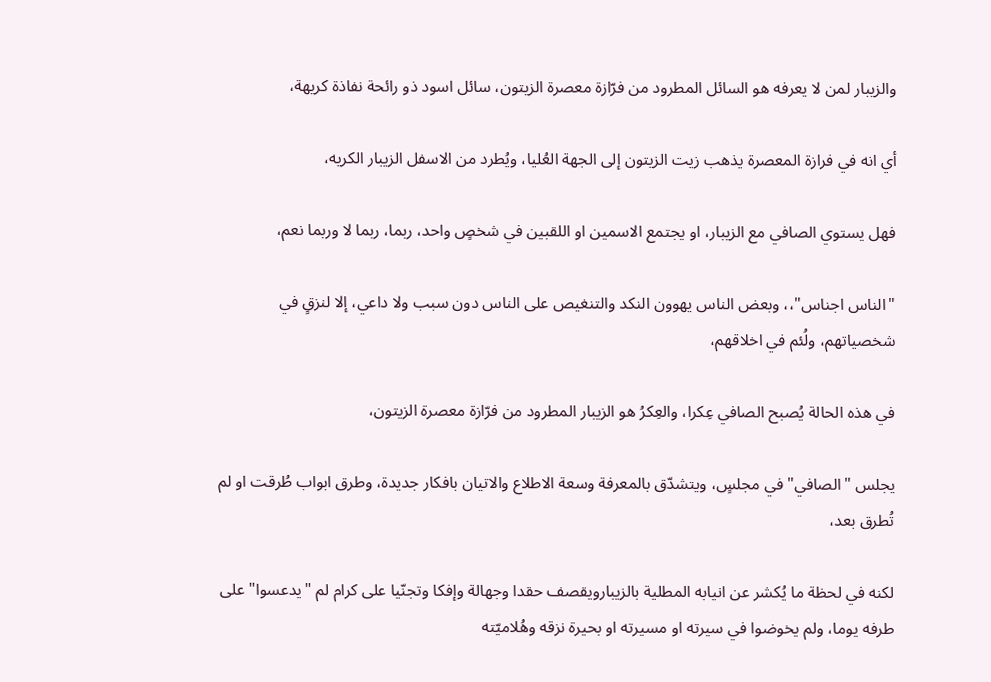والزيبار لمن لا يعرفه هو السائل المطرود من فرّازة معصرة الزيتون، سائل اسود ذو رائحة نفاذة كريهة،

أي انه في فرازة المعصرة يذهب زيت الزيتون إلى الجهة العُليا، ويُطرد من الاسفل الزيبار الكريه،

فهل يستوي الصافي مع الزيبار، او يجتمع الاسمين او اللقبين في شخصٍ واحد، ربما، ربما لا وربما نعم،

"الناس اجناس"،، وبعض الناس يهوون النكد والتنغيص على الناس دون سبب ولا داعي، إلا لنزقٍ في شخصياتهم، ولُئم في اخلاقهم،

في هذه الحالة يُصبح الصافي عِكرا، والعِكرُ هو الزيبار المطرود من فرّازة معصرة الزيتون،

يجلس "الصافي" في مجلسٍ، ويتشدّق بالمعرفة وسعة الاطلاع والاتيان بافكار جديدة، وطرق ابواب طُرقت او لم تُطرق بعد،

لكنه في لحظة ما يُكشر عن انيابه المطلية بالزيبارويقصف حقدا وجهالة وإفكا وتجنّيا على كرام لم "يدعسوا" على طرفه يوما، ولم يخوضوا في سيرته او مسيرته او بحيرة نزقه وهُلاميّته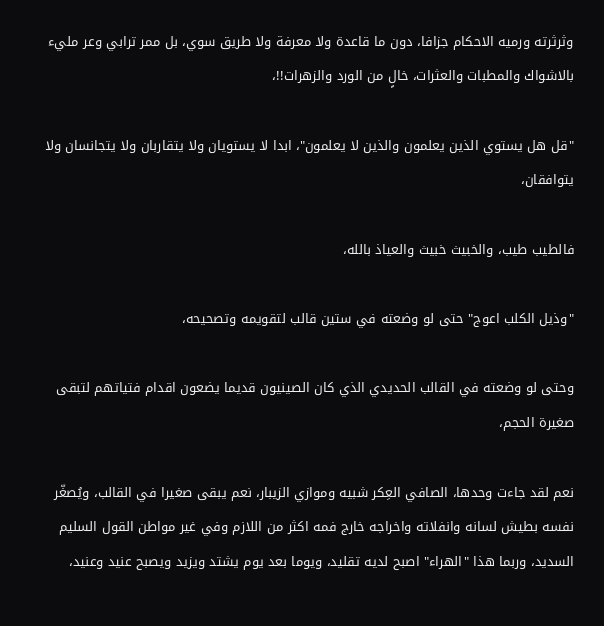وثرثرته ورميه الاحكام جزافا، دون ما قاعدة ولا معرفة ولا طريق سوي، بل ممر ترابي وعر مليء بالاشواك والمطبات والعثرات، خالٍ من الورد والزهرات!!،

"قل هل يستوي الذين يعلمون والذين لا يعلمون"، ابدا لا يستويان ولا يتقاربان ولا يتجانسان ولا يتوافقان،

فالطيب طيب، والخبيث خبيث والعياذ بالله،

"وذيل الكلب اعوج" حتى لو وضعته في ستين قالب لتقويمه وتصحيحه،

وحتى لو وضعته في القالب الحديدي الذي كان الصينيون قديما يضعون اقدام فتياتهم لتبقى صغيرة الحجم،

نعم لقد جاءت وحدها، الصافي العِكر شبيه وموازي الزيبار، نعم يبقى صغيرا في القالب، ويُصغّر نفسه بطيش لسانه وانفلاته واخراجه خارج فمه اكثر من اللازم وفي غير مواطن القول السليم السديد، وربما هذا "الهراء" اصبح لديه تقليد، ويوما بعد يوم يشتد ويزيد ويصبح عنيد وعنيد،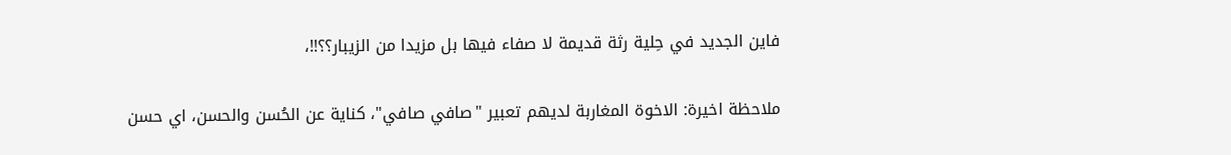فاين الجديد في حِلية رثة قديمة لا صفاء فيها بل مزيدا من الزيبار؟؟!!،

ملاحظة اخيرة: الاخوة المغاربة لديهم تعبير "صافي صافي"، كناية عن الحُسن والحسن، اي حسن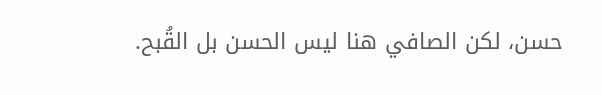حسن، لكن الصافي هنا ليس الحسن بل القُبح.